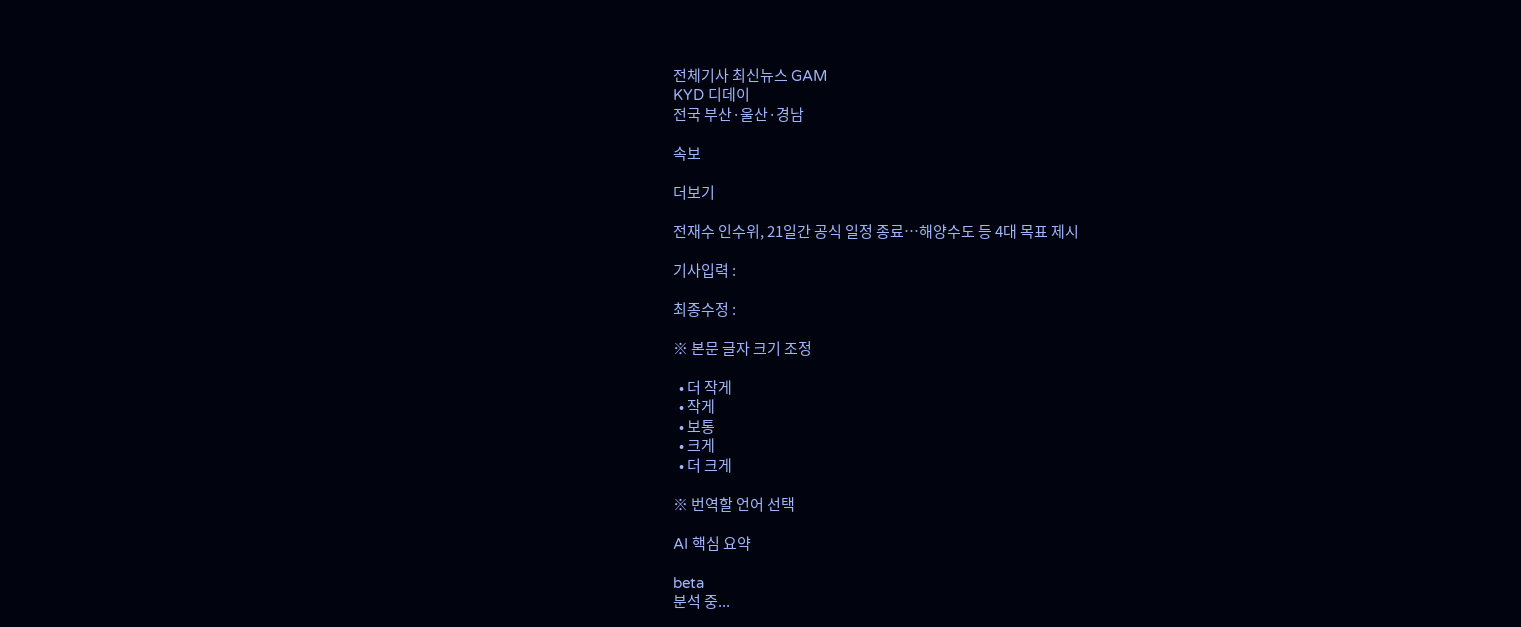전체기사 최신뉴스 GAM
KYD 디데이
전국 부산·울산·경남

속보

더보기

전재수 인수위, 21일간 공식 일정 종료…해양수도 등 4대 목표 제시

기사입력 :

최종수정 :

※ 본문 글자 크기 조정

  • 더 작게
  • 작게
  • 보통
  • 크게
  • 더 크게

※ 번역할 언어 선택

AI 핵심 요약

beta
분석 중...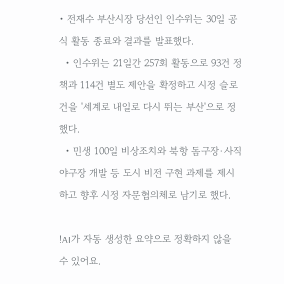• 전재수 부산시장 당선인 인수위는 30일 공식 활동 종료와 결과를 발표했다.
  • 인수위는 21일간 257회 활동으로 93건 정책과 114건 별도 제안을 확정하고 시정 슬로건을 '세계로 내일로 다시 뛰는 부산'으로 정했다.
  • 민생 100일 비상조치와 북항 돔구장·사직야구장 개발 등 도시 비전 구현 과제를 제시하고 향후 시정 자문협의체로 남기로 했다.

!AI가 자동 생성한 요약으로 정확하지 않을 수 있어요.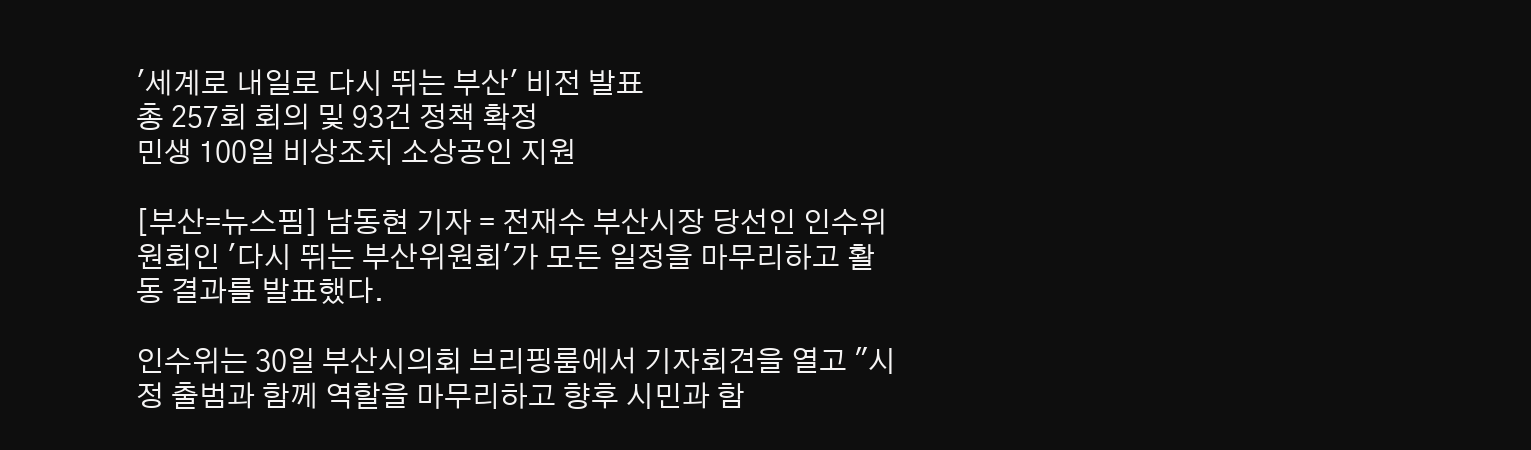'세계로 내일로 다시 뛰는 부산' 비전 발표
총 257회 회의 및 93건 정책 확정
민생 100일 비상조치 소상공인 지원

[부산=뉴스핌] 남동현 기자 = 전재수 부산시장 당선인 인수위원회인 '다시 뛰는 부산위원회'가 모든 일정을 마무리하고 활동 결과를 발표했다.

인수위는 30일 부산시의회 브리핑룸에서 기자회견을 열고 "시정 출범과 함께 역할을 마무리하고 향후 시민과 함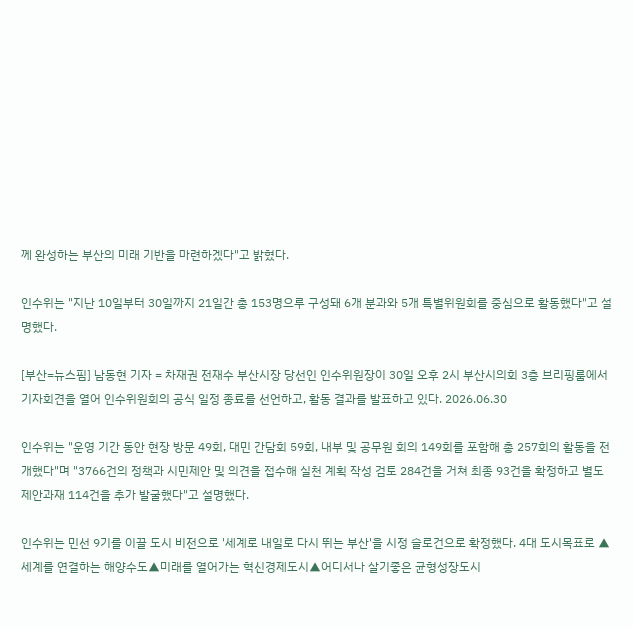께 완성하는 부산의 미래 기반을 마련하겠다"고 밝혔다.

인수위는 "지난 10일부터 30일까지 21일간 총 153명으루 구성돼 6개 분과와 5개 특별위원회를 중심으로 활동했다"고 설명했다.

[부산=뉴스핌] 남동현 기자 = 차재권 전재수 부산시장 당선인 인수위원장이 30일 오후 2시 부산시의회 3층 브리핑룸에서 기자회견을 열어 인수위원회의 공식 일정 종료를 선언하고, 활동 결과를 발표하고 있다. 2026.06.30

인수위는 "운영 기간 동안 현장 방문 49회, 대민 간담회 59회, 내부 및 공무원 회의 149회를 포함해 총 257회의 활동을 전개했다"며 "3766건의 정책과 시민제안 및 의견을 접수해 실천 계획 작성 검토 284건을 거쳐 최종 93건을 확정하고 별도 제안과재 114건을 추가 발굴했다"고 설명했다.

인수위는 민선 9기를 이끌 도시 비전으로 '세계로 내일로 다시 뛰는 부산'을 시정 슬로건으로 확정했다. 4대 도시목표로 ▲세계를 연결하는 해양수도▲미래를 열어가는 혁신경제도시▲어디서나 살기좋은 균형성장도시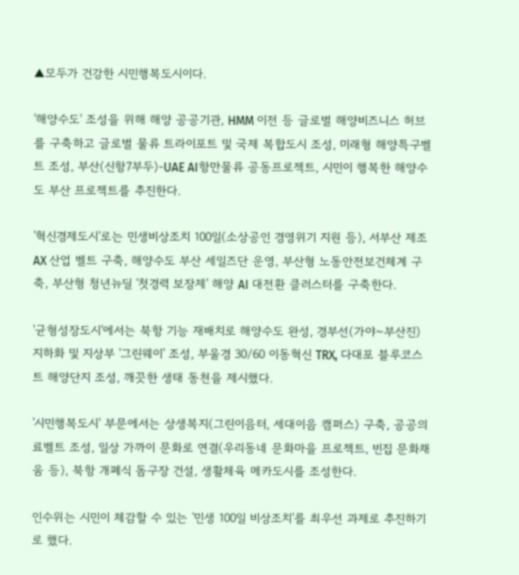▲모두가 건강한 시민행복도시이다.

'해양수도' 조성을 위해 해양 공공기관, HMM 이전 등 글로벌 해양비즈니스 허브를 구축하고 글로벌 물류 트라이포트 및 국제 복합도시 조성, 미래형 해양특구벨트 조성, 부산(신항7부두)-UAE AI항만물류 공동프로젝트, 시민이 행복한 해양수도 부산 프로젝트를 추진한다.

'혁신경제도시'로는 민생비상조치 100일(소상공인 경영위기 지원 등), 서부산 제조 AX 산업 벨트 구축, 해양수도 부산 세일즈단 운영, 부산형 노동안전보건체계 구축, 부산형 청년뉴딜 '첫경력 보장제' 해양 AI 대전환 클러스터를 구축한다.

'균형성장도시'에서는 북항 기능 재배치로 해양수도 완성, 경부선(가야~부산진) 지하화 및 지상부 '그린웨이' 조성, 부울경 30/60 이동혁신 TRX, 다대포 블루코스트 해양단지 조성, 깨끗한 생태 동천을 제시했다.

'시민행복도시' 부문에서는 상생복지(그린이음터, 세대이음 캠퍼스) 구축, 공공의료벨트 조성, 일상 가까이 문화로 연결(우리동네 문화마을 프로젝트, 빈집 문화채움 등), 북항 개폐식 돔구장 건설, 생활체육 메카도시를 조성한다.

인수위는 시민이 체감할 수 있는 '민생 100일 비상조치'를 최우선 과제로 추진하기로 했다.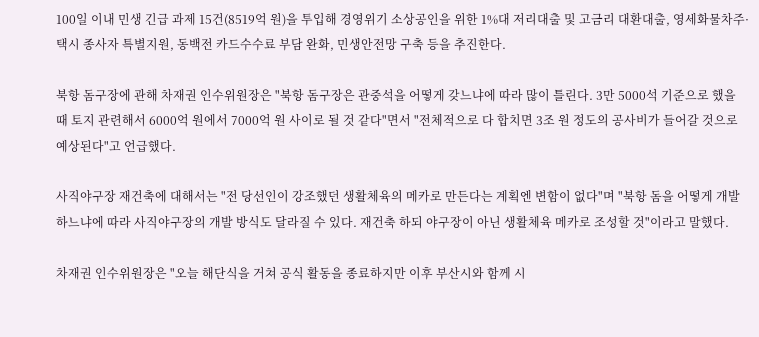100일 이내 민생 긴급 과제 15건(8519억 원)을 투입해 경영위기 소상공인을 위한 1%대 저리대출 및 고금리 대환대출, 영세화물차주·택시 종사자 특별지원, 동백전 카드수수료 부담 완화, 민생안전망 구축 등을 추진한다.

북항 돔구장에 관해 차재권 인수위원장은 "북항 돔구장은 관중석을 어떻게 갖느냐에 따라 많이 틀린다. 3만 5000석 기준으로 했을 때 토지 관련해서 6000억 원에서 7000억 원 사이로 될 것 같다"면서 "전체적으로 다 합치면 3조 원 정도의 공사비가 들어갈 것으로 예상된다"고 언급했다.

사직야구장 재건축에 대해서는 "전 당선인이 강조했던 생활체육의 메카로 만든다는 계획엔 변함이 없다"며 "북항 돔을 어떻게 개발하느냐에 따라 사직야구장의 개발 방식도 달라질 수 있다. 재건축 하되 야구장이 아닌 생활체육 메카로 조성할 것"이라고 말했다.

차재권 인수위원장은 "오늘 해단식을 거쳐 공식 활동을 종료하지만 이후 부산시와 함께 시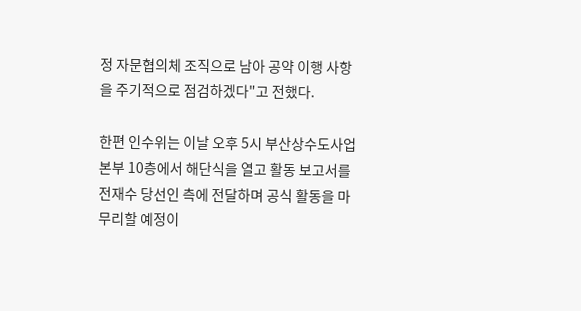정 자문협의체 조직으로 남아 공약 이행 사항을 주기적으로 점검하겠다"고 전했다.

한편 인수위는 이날 오후 5시 부산상수도사업본부 10층에서 해단식을 열고 활동 보고서를 전재수 당선인 측에 전달하며 공식 활동을 마무리할 예정이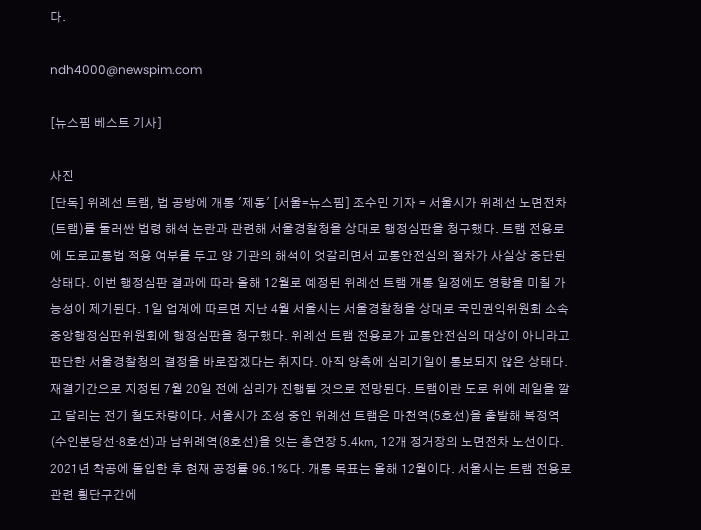다.

ndh4000@newspim.com

[뉴스핌 베스트 기사]

사진
[단독] 위례선 트램, 법 공방에 개통 '제동' [서울=뉴스핌] 조수민 기자 = 서울시가 위례선 노면전차(트램)를 둘러싼 법령 해석 논란과 관련해 서울경찰청을 상대로 행정심판을 청구했다. 트램 전용로에 도로교통법 적용 여부를 두고 양 기관의 해석이 엇갈리면서 교통안전심의 절차가 사실상 중단된 상태다. 이번 행정심판 결과에 따라 올해 12월로 예정된 위례선 트램 개통 일정에도 영향을 미칠 가능성이 제기된다. 1일 업계에 따르면 지난 4월 서울시는 서울경찰청을 상대로 국민권익위원회 소속 중앙행정심판위원회에 행정심판을 청구했다. 위례선 트램 전용로가 교통안전심의 대상이 아니라고 판단한 서울경찰청의 결정을 바로잡겠다는 취지다. 아직 양측에 심리기일이 통보되지 않은 상태다. 재결기간으로 지정된 7월 20일 전에 심리가 진행될 것으로 전망된다. 트램이란 도로 위에 레일을 깔고 달리는 전기 철도차량이다. 서울시가 조성 중인 위례선 트램은 마천역(5호선)을 출발해 복정역(수인분당선·8호선)과 남위례역(8호선)을 잇는 총연장 5.4㎞, 12개 정거장의 노면전차 노선이다. 2021년 착공에 돌입한 후 현재 공정률 96.1%다. 개통 목표는 올해 12월이다. 서울시는 트램 전용로 관련 횡단구간에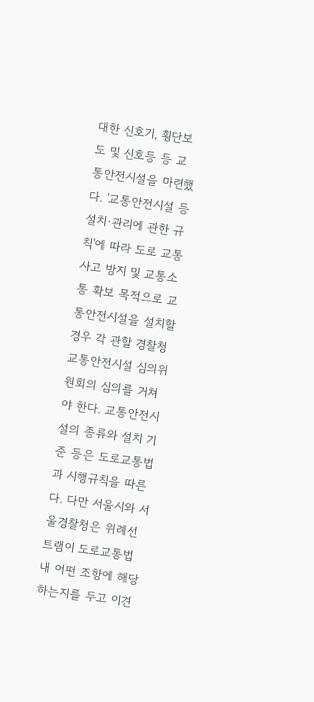대한 신호기, 횡단보도 및 신호등 등 교통안전시설을 마련했다. '교통안전시설 등 설치·관리에 관한 규칙'에 따라 도로 교통사고 방지 및 교통소통 확보 목적으로 교통안전시설을 설치할 경우 각 관할 경찰청 교통안전시설 심의위원회의 심의를 거쳐야 한다. 교통안전시설의 종류와 설치 기준 등은 도로교통법과 시행규칙을 따른다. 다만 서울시와 서울경찰청은 위례선 트램이 도로교통법 내 어떤 조항에 해당하는지를 두고 이견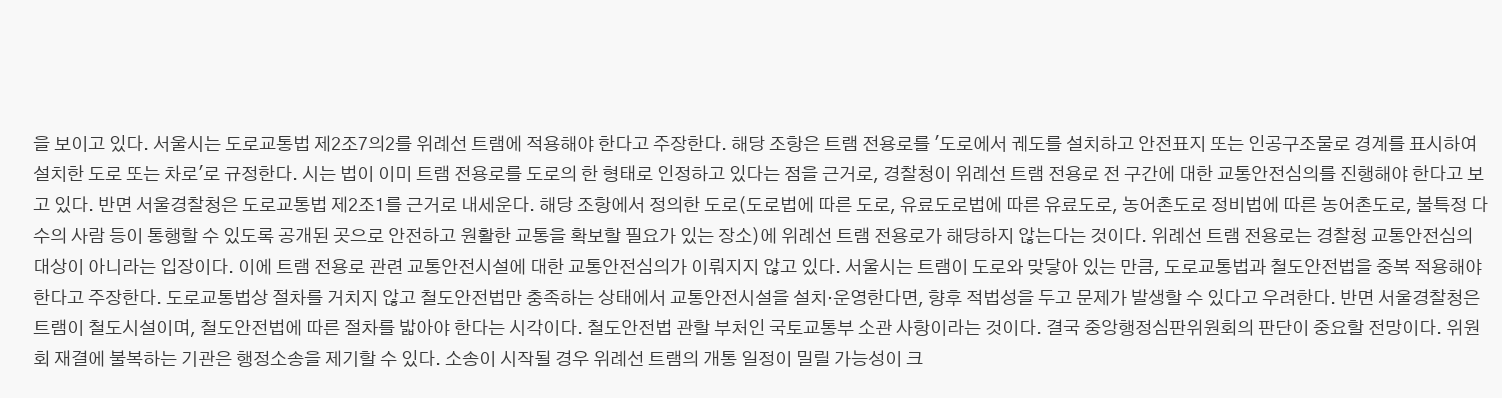을 보이고 있다. 서울시는 도로교통법 제2조7의2를 위례선 트램에 적용해야 한다고 주장한다. 해당 조항은 트램 전용로를 '도로에서 궤도를 설치하고 안전표지 또는 인공구조물로 경계를 표시하여 설치한 도로 또는 차로'로 규정한다. 시는 법이 이미 트램 전용로를 도로의 한 형태로 인정하고 있다는 점을 근거로, 경찰청이 위례선 트램 전용로 전 구간에 대한 교통안전심의를 진행해야 한다고 보고 있다. 반면 서울경찰청은 도로교통법 제2조1를 근거로 내세운다. 해당 조항에서 정의한 도로(도로법에 따른 도로, 유료도로법에 따른 유료도로, 농어촌도로 정비법에 따른 농어촌도로, 불특정 다수의 사람 등이 통행할 수 있도록 공개된 곳으로 안전하고 원활한 교통을 확보할 필요가 있는 장소)에 위례선 트램 전용로가 해당하지 않는다는 것이다. 위례선 트램 전용로는 경찰청 교통안전심의 대상이 아니라는 입장이다. 이에 트램 전용로 관련 교통안전시설에 대한 교통안전심의가 이뤄지지 않고 있다. 서울시는 트램이 도로와 맞닿아 있는 만큼, 도로교통법과 철도안전법을 중복 적용해야 한다고 주장한다. 도로교통법상 절차를 거치지 않고 철도안전법만 충족하는 상태에서 교통안전시설을 설치·운영한다면, 향후 적법성을 두고 문제가 발생할 수 있다고 우려한다. 반면 서울경찰청은 트램이 철도시설이며, 철도안전법에 따른 절차를 밟아야 한다는 시각이다. 철도안전법 관할 부처인 국토교통부 소관 사항이라는 것이다. 결국 중앙행정심판위원회의 판단이 중요할 전망이다. 위원회 재결에 불복하는 기관은 행정소송을 제기할 수 있다. 소송이 시작될 경우 위례선 트램의 개통 일정이 밀릴 가능성이 크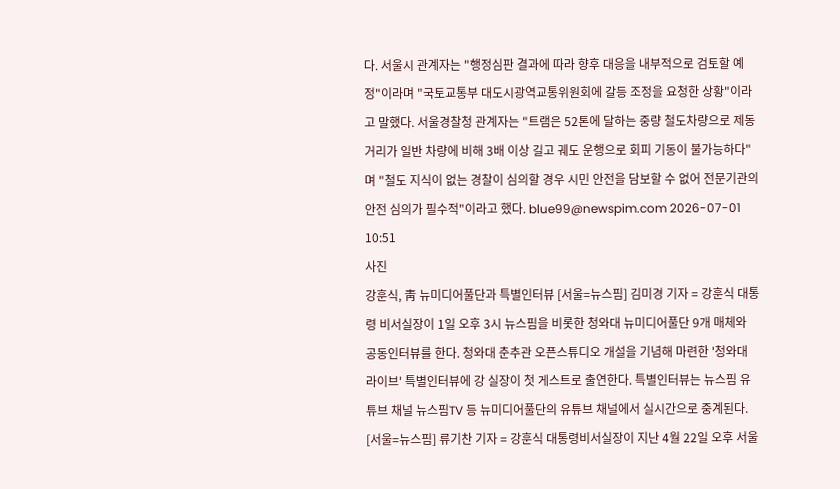다. 서울시 관계자는 "행정심판 결과에 따라 향후 대응을 내부적으로 검토할 예정"이라며 "국토교통부 대도시광역교통위원회에 갈등 조정을 요청한 상황"이라고 말했다. 서울경찰청 관계자는 "트램은 52톤에 달하는 중량 철도차량으로 제동거리가 일반 차량에 비해 3배 이상 길고 궤도 운행으로 회피 기동이 불가능하다"며 "철도 지식이 없는 경찰이 심의할 경우 시민 안전을 담보할 수 없어 전문기관의 안전 심의가 필수적"이라고 했다. blue99@newspim.com 2026-07-01 10:51
사진
강훈식, 靑 뉴미디어풀단과 특별인터뷰 [서울=뉴스핌] 김미경 기자 = 강훈식 대통령 비서실장이 1일 오후 3시 뉴스핌을 비롯한 청와대 뉴미디어풀단 9개 매체와 공동인터뷰를 한다. 청와대 춘추관 오픈스튜디오 개설을 기념해 마련한 '청와대 라이브' 특별인터뷰에 강 실장이 첫 게스트로 출연한다. 특별인터뷰는 뉴스핌 유튜브 채널 뉴스핌TV 등 뉴미디어풀단의 유튜브 채널에서 실시간으로 중계된다.  [서울=뉴스핌] 류기찬 기자 = 강훈식 대통령비서실장이 지난 4월 22일 오후 서울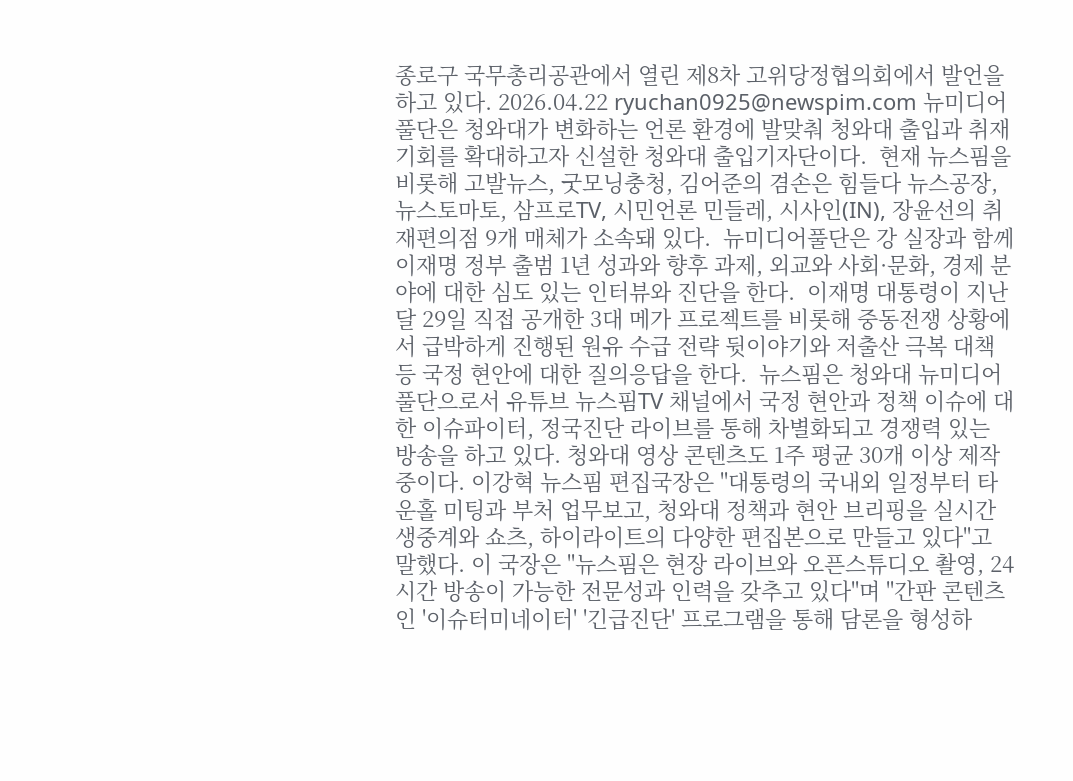종로구 국무총리공관에서 열린 제8차 고위당정협의회에서 발언을 하고 있다. 2026.04.22 ryuchan0925@newspim.com 뉴미디어풀단은 청와대가 변화하는 언론 환경에 발맞춰 청와대 출입과 취재 기회를 확대하고자 신설한 청와대 출입기자단이다.  현재 뉴스핌을 비롯해 고발뉴스, 굿모닝충청, 김어준의 겸손은 힘들다 뉴스공장, 뉴스토마토, 삼프로TV, 시민언론 민들레, 시사인(IN), 장윤선의 취재편의점 9개 매체가 소속돼 있다.  뉴미디어풀단은 강 실장과 함께 이재명 정부 출범 1년 성과와 향후 과제, 외교와 사회·문화, 경제 분야에 대한 심도 있는 인터뷰와 진단을 한다.  이재명 대통령이 지난달 29일 직접 공개한 3대 메가 프로젝트를 비롯해 중동전쟁 상황에서 급박하게 진행된 원유 수급 전략 뒷이야기와 저출산 극복 대책 등 국정 현안에 대한 질의응답을 한다.  뉴스핌은 청와대 뉴미디어풀단으로서 유튜브 뉴스핌TV 채널에서 국정 현안과 정책 이슈에 대한 이슈파이터, 정국진단 라이브를 통해 차별화되고 경쟁력 있는 방송을 하고 있다. 청와대 영상 콘텐츠도 1주 평균 30개 이상 제작 중이다. 이강혁 뉴스핌 편집국장은 "대통령의 국내외 일정부터 타운홀 미팅과 부처 업무보고, 청와대 정책과 현안 브리핑을 실시간 생중계와 쇼츠, 하이라이트의 다양한 편집본으로 만들고 있다"고 말했다. 이 국장은 "뉴스핌은 현장 라이브와 오픈스튜디오 촬영, 24시간 방송이 가능한 전문성과 인력을 갖추고 있다"며 "간판 콘텐츠인 '이슈터미네이터' '긴급진단' 프로그램을 통해 담론을 형성하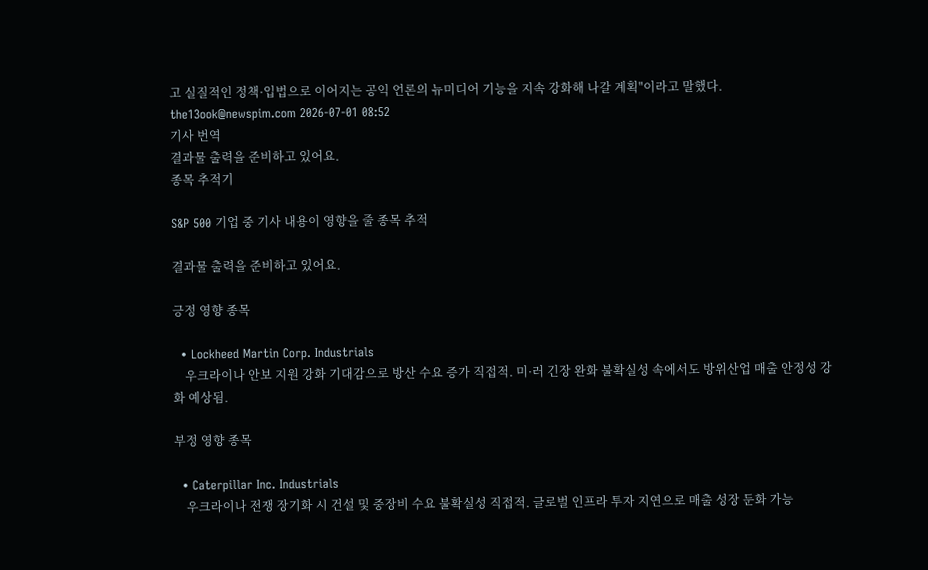고 실질적인 정책·입법으로 이어지는 공익 언론의 뉴미디어 기능을 지속 강화해 나갈 계획"이라고 말했다. the13ook@newspim.com 2026-07-01 08:52
기사 번역
결과물 출력을 준비하고 있어요.
종목 추적기

S&P 500 기업 중 기사 내용이 영향을 줄 종목 추적

결과물 출력을 준비하고 있어요.

긍정 영향 종목

  • Lockheed Martin Corp. Industrials
    우크라이나 안보 지원 강화 기대감으로 방산 수요 증가 직접적. 미·러 긴장 완화 불확실성 속에서도 방위산업 매출 안정성 강화 예상됨.

부정 영향 종목

  • Caterpillar Inc. Industrials
    우크라이나 전쟁 장기화 시 건설 및 중장비 수요 불확실성 직접적. 글로벌 인프라 투자 지연으로 매출 성장 둔화 가능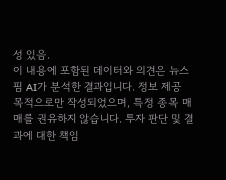성 있음.
이 내용에 포함된 데이터와 의견은 뉴스핌 AI가 분석한 결과입니다. 정보 제공 목적으로만 작성되었으며, 특정 종목 매매를 권유하지 않습니다. 투자 판단 및 결과에 대한 책임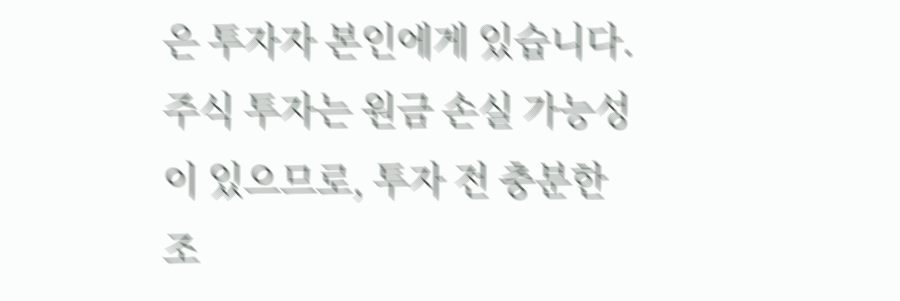은 투자자 본인에게 있습니다. 주식 투자는 원금 손실 가능성이 있으므로, 투자 전 충분한 조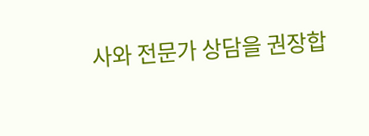사와 전문가 상담을 권장합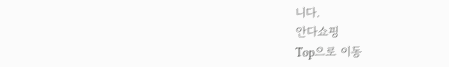니다.
안다쇼핑
Top으로 이동